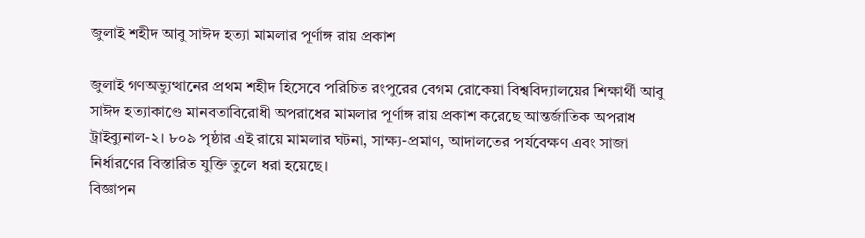জুলাই শহীদ আবু সাঈদ হত্যা মামলার পূর্ণাঙ্গ রায় প্রকাশ

জুলাই গণঅভ্যুত্থানের প্রথম শহীদ হিসেবে পরিচিত রংপুরের বেগম রোকেয়া বিশ্ববিদ্যালয়ের শিক্ষার্থী আবু সাঈদ হত্যাকাণ্ডে মানবতাবিরোধী অপরাধের মামলার পূর্ণাঙ্গ রায় প্রকাশ করেছে আন্তর্জাতিক অপরাধ ট্রাইব্যুনাল-২। ৮০৯ পৃষ্ঠার এই রায়ে মামলার ঘটনা, সাক্ষ্য-প্রমাণ, আদালতের পর্যবেক্ষণ এবং সাজা নির্ধারণের বিস্তারিত যুক্তি তুলে ধরা হয়েছে।
বিজ্ঞাপন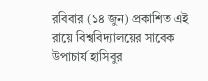রবিবার (১৪ জুন) প্রকাশিত এই রায়ে বিশ্ববিদ্যালয়ের সাবেক উপাচার্য হাসিবুর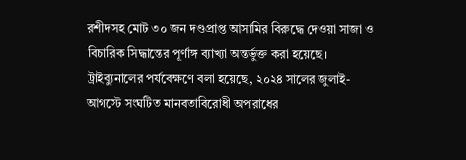রশীদসহ মোট ৩০ জন দণ্ডপ্রাপ্ত আসামির বিরুদ্ধে দেওয়া সাজা ও বিচারিক সিদ্ধান্তের পূর্ণাঙ্গ ব্যাখ্যা অন্তর্ভুক্ত করা হয়েছে।
ট্রাইব্যুনালের পর্যবেক্ষণে বলা হয়েছে, ২০২৪ সালের জুলাই-আগস্টে সংঘটিত মানবতাবিরোধী অপরাধের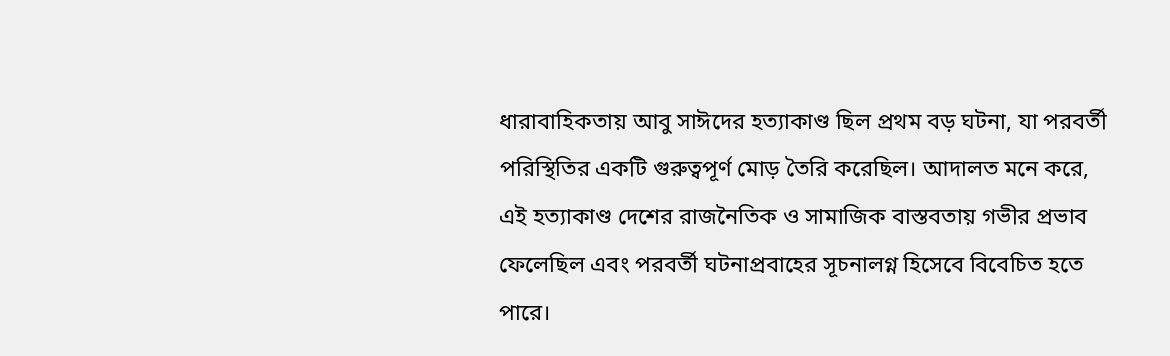ধারাবাহিকতায় আবু সাঈদের হত্যাকাণ্ড ছিল প্রথম বড় ঘটনা, যা পরবর্তী পরিস্থিতির একটি গুরুত্বপূর্ণ মোড় তৈরি করেছিল। আদালত মনে করে, এই হত্যাকাণ্ড দেশের রাজনৈতিক ও সামাজিক বাস্তবতায় গভীর প্রভাব ফেলেছিল এবং পরবর্তী ঘটনাপ্রবাহের সূচনালগ্ন হিসেবে বিবেচিত হতে পারে।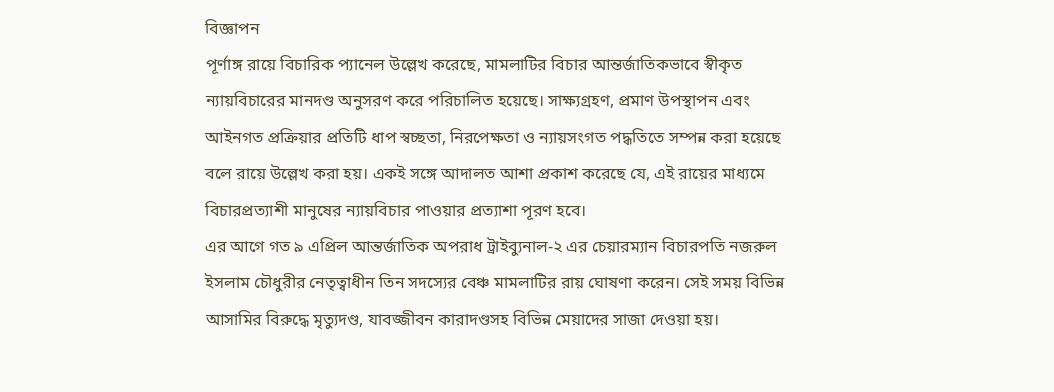বিজ্ঞাপন
পূর্ণাঙ্গ রায়ে বিচারিক প্যানেল উল্লেখ করেছে, মামলাটির বিচার আন্তর্জাতিকভাবে স্বীকৃত ন্যায়বিচারের মানদণ্ড অনুসরণ করে পরিচালিত হয়েছে। সাক্ষ্যগ্রহণ, প্রমাণ উপস্থাপন এবং আইনগত প্রক্রিয়ার প্রতিটি ধাপ স্বচ্ছতা, নিরপেক্ষতা ও ন্যায়সংগত পদ্ধতিতে সম্পন্ন করা হয়েছে বলে রায়ে উল্লেখ করা হয়। একই সঙ্গে আদালত আশা প্রকাশ করেছে যে, এই রায়ের মাধ্যমে বিচারপ্রত্যাশী মানুষের ন্যায়বিচার পাওয়ার প্রত্যাশা পূরণ হবে।
এর আগে গত ৯ এপ্রিল আন্তর্জাতিক অপরাধ ট্রাইব্যুনাল-২ এর চেয়ারম্যান বিচারপতি নজরুল ইসলাম চৌধুরীর নেতৃত্বাধীন তিন সদস্যের বেঞ্চ মামলাটির রায় ঘোষণা করেন। সেই সময় বিভিন্ন আসামির বিরুদ্ধে মৃত্যুদণ্ড, যাবজ্জীবন কারাদণ্ডসহ বিভিন্ন মেয়াদের সাজা দেওয়া হয়।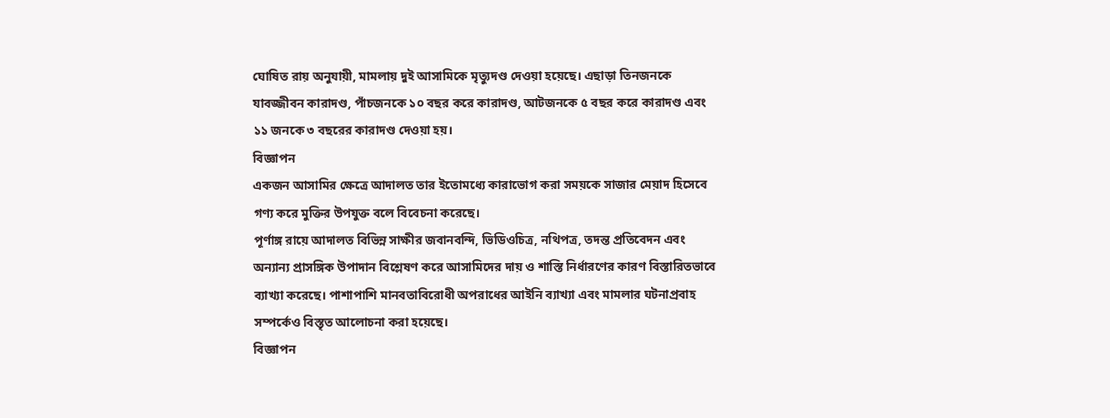ঘোষিত রায় অনুযায়ী, মামলায় দুই আসামিকে মৃত্যুদণ্ড দেওয়া হয়েছে। এছাড়া তিনজনকে যাবজ্জীবন কারাদণ্ড, পাঁচজনকে ১০ বছর করে কারাদণ্ড, আটজনকে ৫ বছর করে কারাদণ্ড এবং ১১ জনকে ৩ বছরের কারাদণ্ড দেওয়া হয়।
বিজ্ঞাপন
একজন আসামির ক্ষেত্রে আদালত তার ইতোমধ্যে কারাভোগ করা সময়কে সাজার মেয়াদ হিসেবে গণ্য করে মুক্তির উপযুক্ত বলে বিবেচনা করেছে।
পূর্ণাঙ্গ রায়ে আদালত বিভিন্ন সাক্ষীর জবানবন্দি, ভিডিওচিত্র, নথিপত্র, তদন্ত প্রতিবেদন এবং অন্যান্য প্রাসঙ্গিক উপাদান বিশ্লেষণ করে আসামিদের দায় ও শাস্তি নির্ধারণের কারণ বিস্তারিতভাবে ব্যাখ্যা করেছে। পাশাপাশি মানবতাবিরোধী অপরাধের আইনি ব্যাখ্যা এবং মামলার ঘটনাপ্রবাহ সম্পর্কেও বিস্তৃত আলোচনা করা হয়েছে।
বিজ্ঞাপন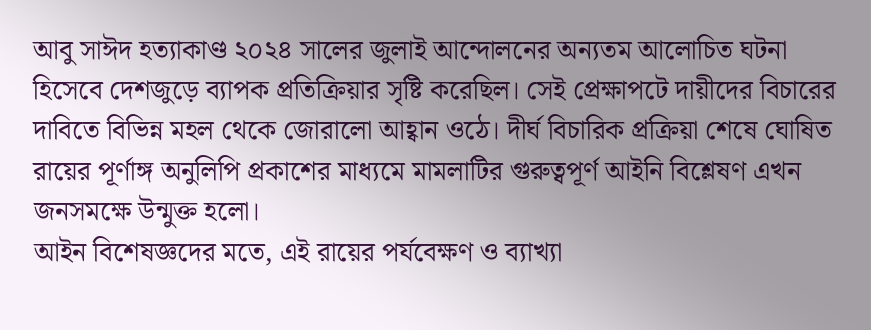আবু সাঈদ হত্যাকাণ্ড ২০২৪ সালের জুলাই আন্দোলনের অন্যতম আলোচিত ঘটনা হিসেবে দেশজুড়ে ব্যাপক প্রতিক্রিয়ার সৃষ্টি করেছিল। সেই প্রেক্ষাপটে দায়ীদের বিচারের দাবিতে বিভিন্ন মহল থেকে জোরালো আহ্বান ওঠে। দীর্ঘ বিচারিক প্রক্রিয়া শেষে ঘোষিত রায়ের পূর্ণাঙ্গ অনুলিপি প্রকাশের মাধ্যমে মামলাটির গুরুত্বপূর্ণ আইনি বিশ্লেষণ এখন জনসমক্ষে উন্মুক্ত হলো।
আইন বিশেষজ্ঞদের মতে, এই রায়ের পর্যবেক্ষণ ও ব্যাখ্যা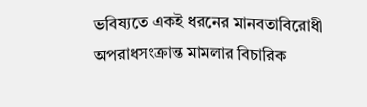ভবিষ্যতে একই ধরনের মানবতাবিরোধী অপরাধসংক্রান্ত মামলার বিচারিক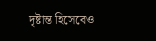দৃষ্টান্ত হিসেবেও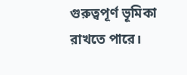গুরুত্বপূর্ণ ভূমিকা রাখতে পারে।